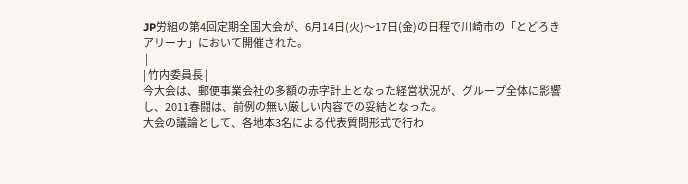JP労組の第4回定期全国大会が、6月14日(火)〜17日(金)の日程で川崎市の「とどろきアリーナ」において開催された。
 |
| 竹内委員長 |
今大会は、郵便事業会社の多額の赤字計上となった経営状況が、グループ全体に影響し、2011春闘は、前例の無い厳しい内容での妥結となった。
大会の議論として、各地本3名による代表質問形式で行わ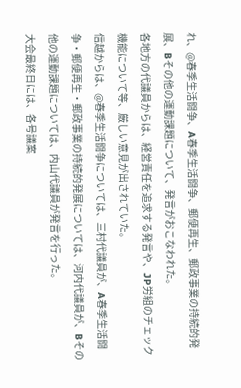れ、@春季生活闘争、A春季生活闘争、郵便再生、郵政事業の持続的発展、Bその他の運動課題について、発言がおこなわれた。
各地方の代議員からは、経営責任を追求する発言や、JP労組のチェック機能について等、厳しい意見が出されていた。
信越からは、@春季生活闘争については、三村代議員が、A春季生活闘争・郵便再生・郵政事業の持続的発展については、河内代議員が、Bその他の運動課題については、内山代議員が発言を行った。
大会最終日には、各号議案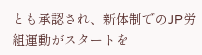とも承認され、新体制でのJP労組運動がスタートを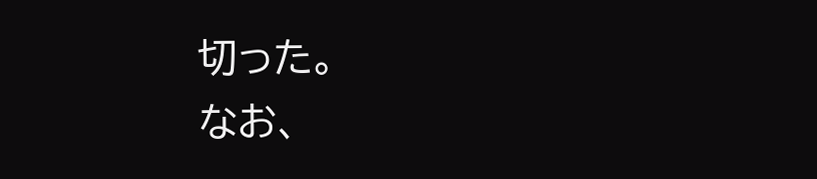切った。
なお、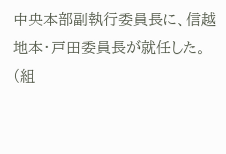中央本部副執行委員長に、信越地本・戸田委員長が就任した。
(組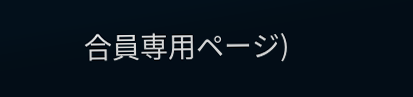合員専用ページ)